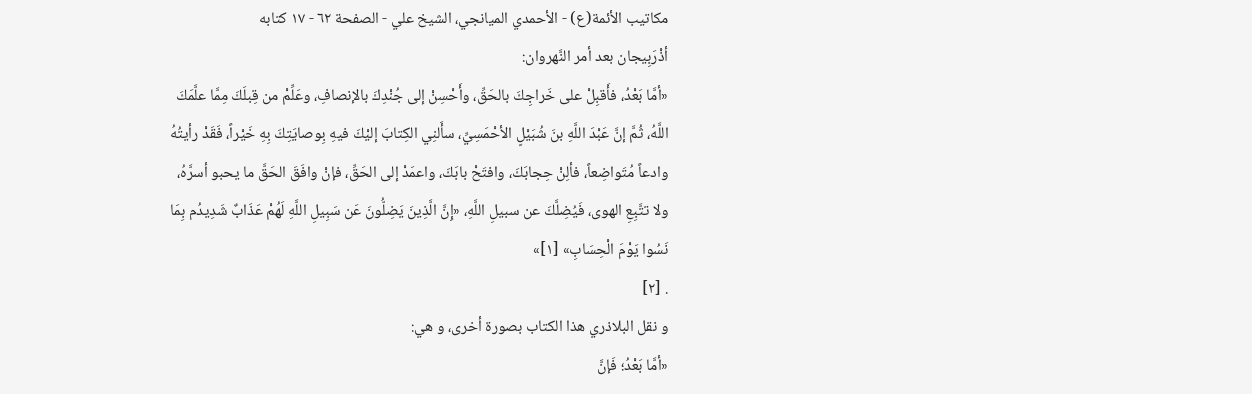مكاتيب الأئمة(ع) - الأحمدي الميانجي، الشيخ علي - الصفحة ٦٢ - ١٧ كتابه
أذْرَبِيجان بعد أمر النَّهروان:
«أمَّا بَعْدُ، فأَقبِلْ على خَراجِكَ بالحَقِّ، وأَحْسِنْ إلى جُنْدِكَ بالإنصافِ، وعَلِّمْ من قِبلَكَ مِمَّا علَّمَكَ اللَّهُ، ثُمَّ إنَّ عَبْدَ اللَّهِ بنَ شُبَيْلٍ الأحْمَسِيِّ، سأَلنِي الكِتابَ إليْكَ فيهِ بِوصايَتِكَ بِهِ خَيْراً، فَقَدْ رأيتُهُ وادعاً مُتَواضِعاً، فألِنْ حِجابَكَ، وافتَحْ بابَكَ، واعمَدْ إلى الحَقِّ، فإنْ وافَقَ الحَقَّ ما يحبو أسرَّهُ، ولا تتَّبِعِ الهوى، فَيُضِلَّكَ عن سبيلِ اللَّهِ، «إِنَّ الَّذِينَ يَضِلُّونَ عَن سَبِيلِ اللَّهِ لَهُمْ عَذَابٌ شَدِيدُم بِمَا نَسُوا يَوْمَ الْحِسَابِ» [١]»
. [٢]
و نقل البلاذري هذا الكتاب بصورة أخرى، و هي:
«أمَّا بَعْدُ؛ فَإنَّ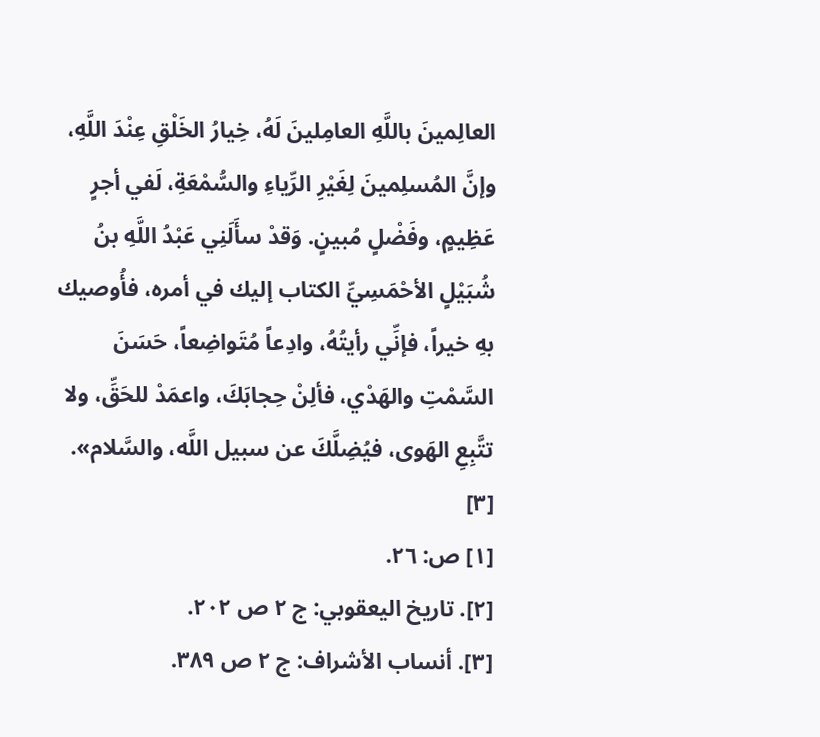العالِمينَ باللَّهِ العامِلينَ لَهُ، خِيارُ الخَلْقِ عِنْدَ اللَّهِ، وإنَّ المُسلِمينَ لِغَيْرِ الرِّياءِ والسُّمْعَةِ، لَفي أجرٍ عَظِيمٍ، وفَضْلٍ مُبينٍ. وَقدْ سأَلَنِي عَبْدُ اللَّهِ بنُ شُبَيْلٍ الأحْمَسِيِّ الكتاب إليك في أمره، فأُوصيك بهِ خيراً، فإنِّي رأيتُهُ، وادِعاً مُتَواضِعاً، حَسَنَ السَّمْتِ والهَدْي، فألِنْ حِجابَكَ، واعمَدْ للحَقِّ، ولا تتَّبِعِ الهَوى، فيُضِلَّكَ عن سبيل اللَّه، والسَّلام».
[٣]
[١] ص: ٢٦.
[٢]. تاريخ اليعقوبي: ج ٢ ص ٢٠٢.
[٣]. أنساب الأشراف: ج ٢ ص ٣٨٩.